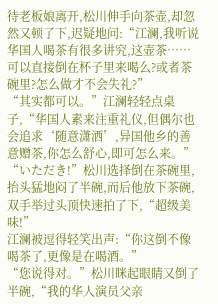待老板娘离开,松川伸手向茶壶,却忽然又顿了下,迟疑地问:“江澜,我听说华国人喝茶有很多讲究,这壶茶……可以直接倒在杯子里来喝么?或者茶碗里?怎么做才不会失礼?”
“其实都可以。”江澜轻轻点桌子,“华国人素来注重礼仪,但偶尔也会追求‘随意潇洒’,异国他乡的善意赠茶,你怎么舒心,即可怎么来。”
“いただき!”松川选择倒在茶碗里,抬头猛地闷了半碗,而后他放下茶碗,双手举过头顶快速拍了下,“超级美味!”
江澜被逗得轻笑出声:“你这倒不像喝茶了,更像是在喝酒。”
“您说得对。”松川眯起眼睛又倒了半碗,“我的华人演员父亲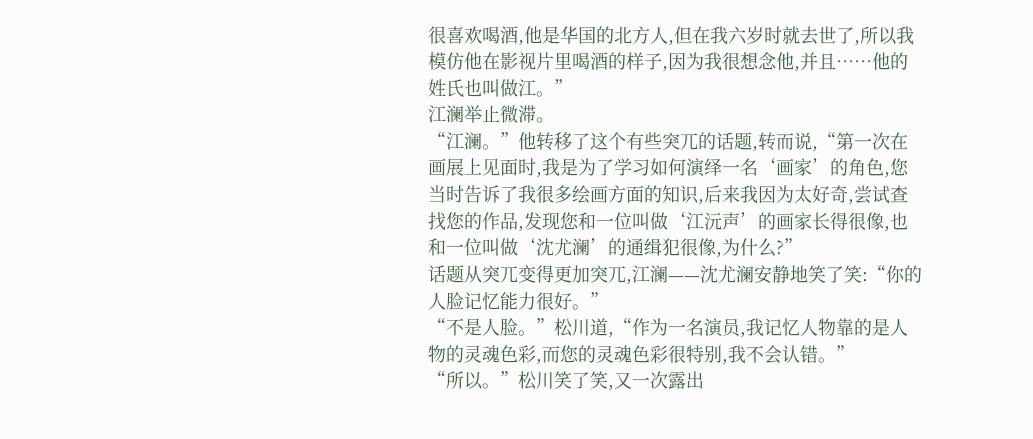很喜欢喝酒,他是华国的北方人,但在我六岁时就去世了,所以我模仿他在影视片里喝酒的样子,因为我很想念他,并且……他的姓氏也叫做江。”
江澜举止微滞。
“江澜。”他转移了这个有些突兀的话题,转而说,“第一次在画展上见面时,我是为了学习如何演绎一名‘画家’的角色,您当时告诉了我很多绘画方面的知识,后来我因为太好奇,尝试查找您的作品,发现您和一位叫做‘江沅声’的画家长得很像,也和一位叫做‘沈尤澜’的通缉犯很像,为什么?”
话题从突兀变得更加突兀,江澜——沈尤澜安静地笑了笑:“你的人脸记忆能力很好。”
“不是人脸。”松川道,“作为一名演员,我记忆人物靠的是人物的灵魂色彩,而您的灵魂色彩很特别,我不会认错。”
“所以。”松川笑了笑,又一次露出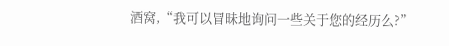酒窝,“我可以冒昧地询问一些关于您的经历么?”